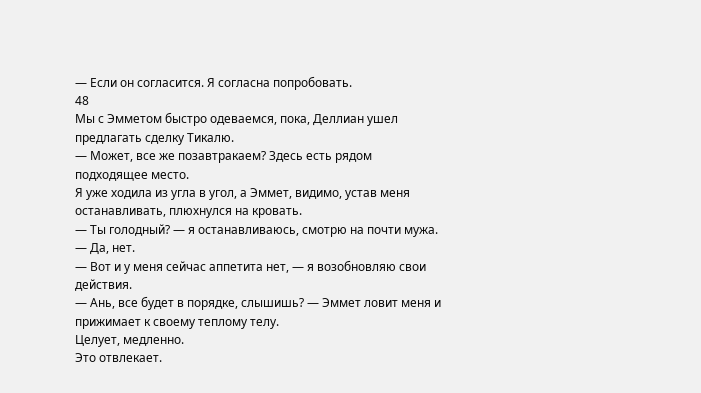— Если он согласится. Я согласна попробовать.
48
Мы с Эмметом быстро одеваемся, пока, Деллиан ушел предлагать сделку Тикалю.
— Может, все же позавтракаем? Здесь есть рядом подходящее место.
Я уже ходила из угла в угол, а Эммет, видимо, устав меня останавливать, плюхнулся на кровать.
— Ты голодный? — я останавливаюсь, смотрю на почти мужа.
— Да, нет.
— Вот и у меня сейчас аппетита нет, — я возобновляю свои действия.
— Ань, все будет в порядке, слышишь? — Эммет ловит меня и прижимает к своему теплому телу.
Целует, медленно.
Это отвлекает.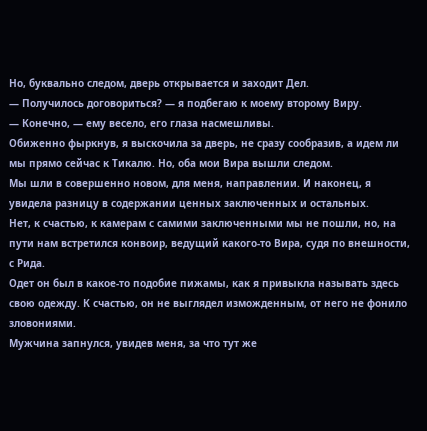Но, буквально следом, дверь открывается и заходит Дел.
— Получилось договориться? — я подбегаю к моему второму Виру.
— Конечно, — ему весело, его глаза насмешливы.
Обиженно фыркнув, я выскочила за дверь, не сразу сообразив, а идем ли мы прямо сейчас к Тикалю. Но, оба мои Вира вышли следом.
Мы шли в совершенно новом, для меня, направлении. И наконец, я увидела разницу в содержании ценных заключенных и остальных.
Нет, к счастью, к камерам с самими заключенными мы не пошли, но, на пути нам встретился конвоир, ведущий какого-то Вира, судя по внешности, с Рида.
Одет он был в какое-то подобие пижамы, как я привыкла называть здесь свою одежду. К счастью, он не выглядел изможденным, от него не фонило зловониями.
Мужчина запнулся, увидев меня, за что тут же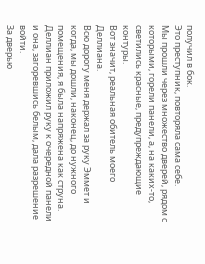получил в бок.
Это преступник, повторяла сама себе.
Мы прошли через множество дверей, рядом с которыми, горели панели, а, на каких-то, светились красные, предупреждающие контуры.
Вот значит, реальная обитель моего Деллиана.
Всю дорогу меня держал за руку Эммет и когда, мы дошли, наконец, до нужного помещения, я была напряжена как струна.
Деллиан приложил руку к очередной панели и она, загоревшись белым, дала разрешение войти.
За дверью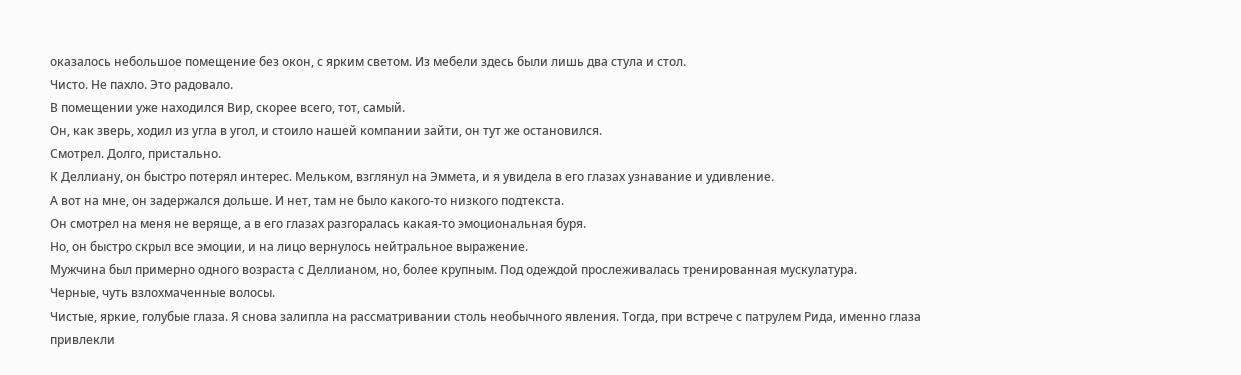оказалось небольшое помещение без окон, с ярким светом. Из мебели здесь были лишь два стула и стол.
Чисто. Не пахло. Это радовало.
В помещении уже находился Вир, скорее всего, тот, самый.
Он, как зверь, ходил из угла в угол, и стоило нашей компании зайти, он тут же остановился.
Смотрел. Долго, пристально.
К Деллиану, он быстро потерял интерес. Мельком, взглянул на Эммета, и я увидела в его глазах узнавание и удивление.
А вот на мне, он задержался дольше. И нет, там не было какого-то низкого подтекста.
Он смотрел на меня не веряще, а в его глазах разгоралась какая-то эмоциональная буря.
Но, он быстро скрыл все эмоции, и на лицо вернулось нейтральное выражение.
Мужчина был примерно одного возраста с Деллианом, но, более крупным. Под одеждой прослеживалась тренированная мускулатура.
Черные, чуть взлохмаченные волосы.
Чистые, яркие, голубые глаза. Я снова залипла на рассматривании столь необычного явления. Тогда, при встрече с патрулем Рида, именно глаза привлекли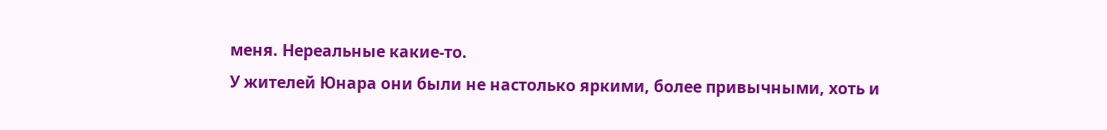меня. Нереальные какие-то.
У жителей Юнара они были не настолько яркими, более привычными, хоть и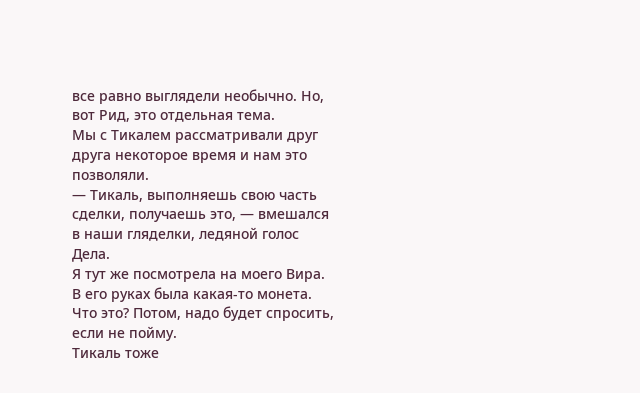все равно выглядели необычно. Но, вот Рид, это отдельная тема.
Мы с Тикалем рассматривали друг друга некоторое время и нам это позволяли.
— Тикаль, выполняешь свою часть сделки, получаешь это, — вмешался в наши гляделки, ледяной голос Дела.
Я тут же посмотрела на моего Вира. В его руках была какая-то монета.
Что это? Потом, надо будет спросить, если не пойму.
Тикаль тоже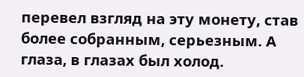перевел взгляд на эту монету, став более собранным, серьезным. А глаза, в глазах был холод.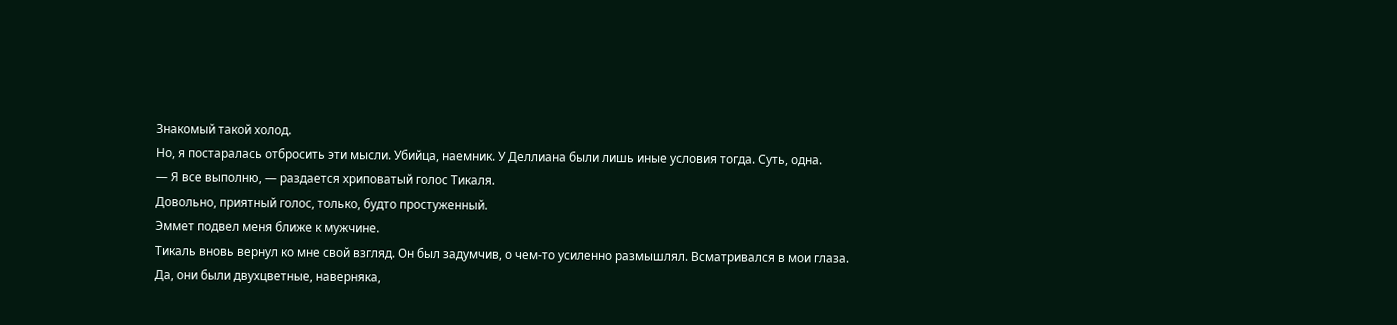Знакомый такой холод.
Но, я постаралась отбросить эти мысли. Убийца, наемник. У Деллиана были лишь иные условия тогда. Суть, одна.
— Я все выполню, — раздается хриповатый голос Тикаля.
Довольно, приятный голос, только, будто простуженный.
Эммет подвел меня ближе к мужчине.
Тикаль вновь вернул ко мне свой взгляд. Он был задумчив, о чем-то усиленно размышлял. Всматривался в мои глаза.
Да, они были двухцветные, наверняка,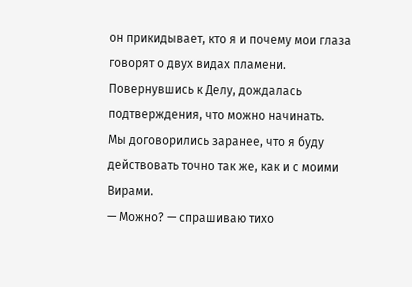он прикидывает, кто я и почему мои глаза говорят о двух видах пламени.
Повернувшись к Делу, дождалась подтверждения, что можно начинать.
Мы договорились заранее, что я буду действовать точно так же, как и с моими Вирами.
— Можно? — спрашиваю тихо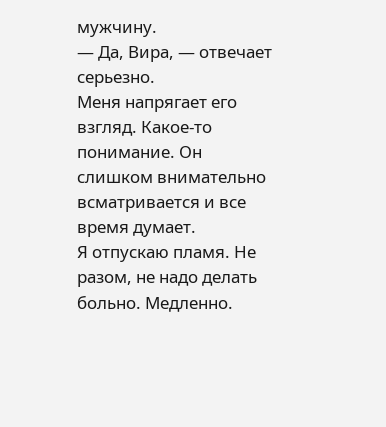мужчину.
— Да, Вира, — отвечает серьезно.
Меня напрягает его взгляд. Какое-то понимание. Он слишком внимательно всматривается и все время думает.
Я отпускаю пламя. Не разом, не надо делать больно. Медленно.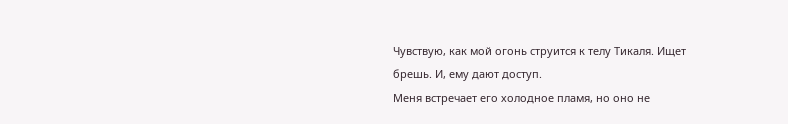Чувствую, как мой огонь струится к телу Тикаля. Ищет брешь. И, ему дают доступ.
Меня встречает его холодное пламя, но оно не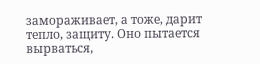замораживает, а тоже, дарит тепло, защиту. Оно пытается вырваться,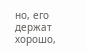но, его держат хорошо,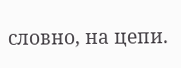словно, на цепи.